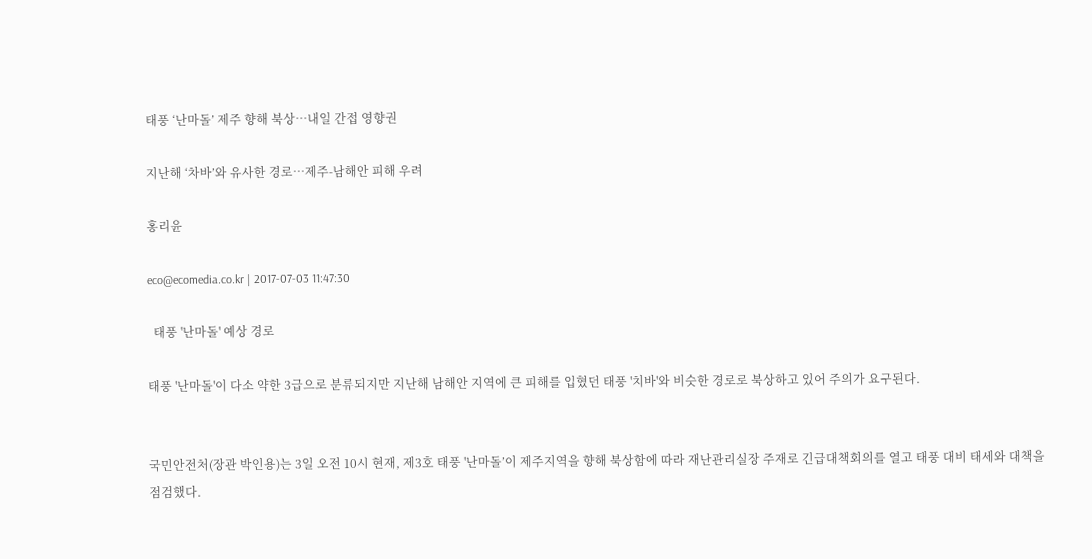태풍 ‘난마돌’ 제주 향해 북상…내일 간접 영향권

지난해 ‘차바’와 유사한 경로…제주-남해안 피해 우려

홍리윤

eco@ecomedia.co.kr | 2017-07-03 11:47:30

  태풍 '난마돌' 예상 경로

태풍 '난마돌'이 다소 약한 3급으로 분류되지만 지난해 남해안 지역에 큰 피해를 입혔던 태풍 '치바'와 비슷한 경로로 북상하고 있어 주의가 요구된다.


국민안전처(장관 박인용)는 3일 오전 10시 현재, 제3호 태풍 '난마돌’이 제주지역을 향해 북상함에 따라 재난관리실장 주재로 긴급대책회의를 열고 태풍 대비 태세와 대책을 점검했다.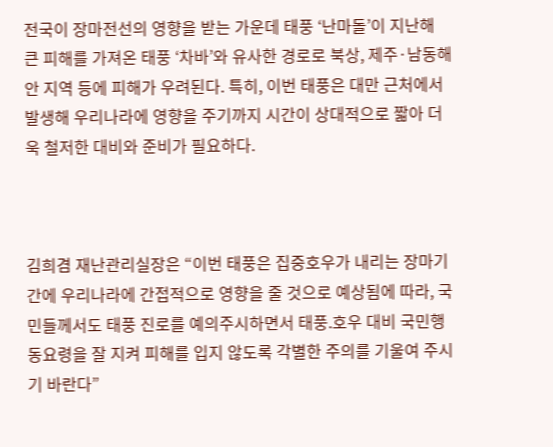전국이 장마전선의 영향을 받는 가운데 태풍 ‘난마돌’이 지난해 큰 피해를 가져온 태풍 ‘차바’와 유사한 경로로 북상, 제주·남동해안 지역 등에 피해가 우려된다. 특히, 이번 태풍은 대만 근처에서 발생해 우리나라에 영향을 주기까지 시간이 상대적으로 짧아 더욱 철저한 대비와 준비가 필요하다.



김희겸 재난관리실장은 “이번 태풍은 집중호우가 내리는 장마기간에 우리나라에 간접적으로 영향을 줄 것으로 예상됨에 따라, 국민들께서도 태풍 진로를 예의주시하면서 태풍.호우 대비 국민행동요령을 잘 지켜 피해를 입지 않도록 각별한 주의를 기울여 주시기 바란다”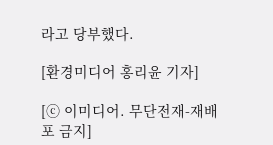라고 당부했다.

[환경미디어 홍리윤 기자]

[ⓒ 이미디어. 무단전재-재배포 금지]